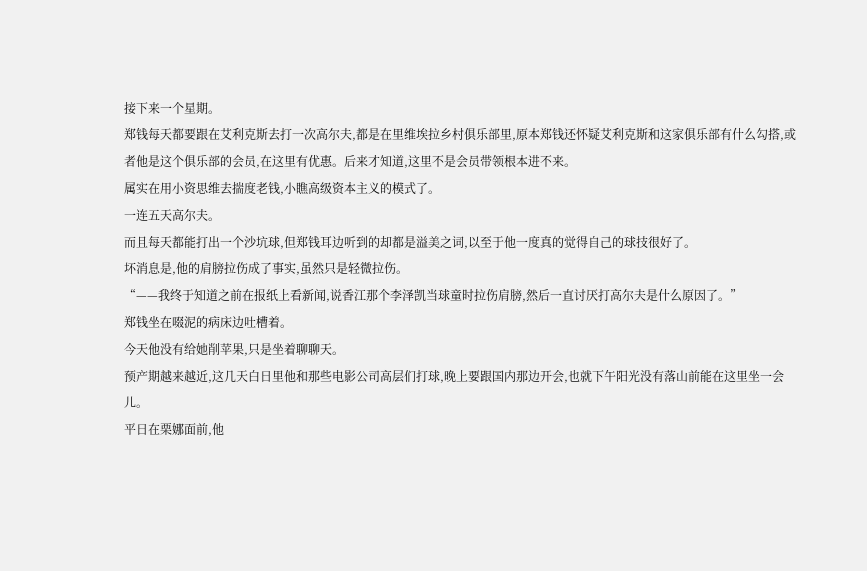接下来一个星期。
郑钱每天都要跟在艾利克斯去打一次高尔夫,都是在里维埃拉乡村俱乐部里,原本郑钱还怀疑艾利克斯和这家俱乐部有什么勾搭,或者他是这个俱乐部的会员,在这里有优惠。后来才知道,这里不是会员带领根本进不来。
属实在用小资思维去揣度老钱,小瞧高级资本主义的模式了。
一连五天高尔夫。
而且每天都能打出一个沙坑球,但郑钱耳边听到的却都是溢美之词,以至于他一度真的觉得自己的球技很好了。
坏消息是,他的肩膀拉伤成了事实,虽然只是轻微拉伤。
“——我终于知道之前在报纸上看新闻,说香江那个李泽凯当球童时拉伤肩膀,然后一直讨厌打高尔夫是什么原因了。”
郑钱坐在啜泥的病床边吐槽着。
今天他没有给她削苹果,只是坐着聊聊天。
预产期越来越近,这几天白日里他和那些电影公司高层们打球,晚上要跟国内那边开会,也就下午阳光没有落山前能在这里坐一会儿。
平日在栗娜面前,他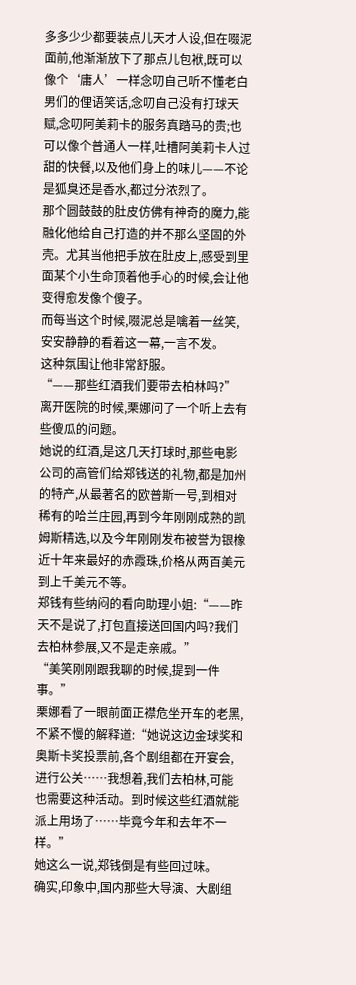多多少少都要装点儿天才人设,但在啜泥面前,他渐渐放下了那点儿包袱,既可以像个‘庸人’一样念叨自己听不懂老白男们的俚语笑话,念叨自己没有打球天赋,念叨阿美莉卡的服务真踏马的贵;也可以像个普通人一样,吐槽阿美莉卡人过甜的快餐,以及他们身上的味儿——不论是狐臭还是香水,都过分浓烈了。
那个圆鼓鼓的肚皮仿佛有神奇的魔力,能融化他给自己打造的并不那么坚固的外壳。尤其当他把手放在肚皮上,感受到里面某个小生命顶着他手心的时候,会让他变得愈发像个傻子。
而每当这个时候,啜泥总是噙着一丝笑,安安静静的看着这一幕,一言不发。
这种氛围让他非常舒服。
“——那些红酒我们要带去柏林吗?”
离开医院的时候,栗娜问了一个听上去有些傻瓜的问题。
她说的红酒,是这几天打球时,那些电影公司的高管们给郑钱送的礼物,都是加州的特产,从最著名的欧普斯一号,到相对稀有的哈兰庄园,再到今年刚刚成熟的凯姆斯精选,以及今年刚刚发布被誉为银橡近十年来最好的赤霞珠,价格从两百美元到上千美元不等。
郑钱有些纳闷的看向助理小姐:“——昨天不是说了,打包直接送回国内吗?我们去柏林参展,又不是走亲戚。”
“美笑刚刚跟我聊的时候,提到一件事。”
栗娜看了一眼前面正襟危坐开车的老黑,不紧不慢的解释道:“她说这边金球奖和奥斯卡奖投票前,各个剧组都在开宴会,进行公关……我想着,我们去柏林,可能也需要这种活动。到时候这些红酒就能派上用场了……毕竟今年和去年不一样。”
她这么一说,郑钱倒是有些回过味。
确实,印象中,国内那些大导演、大剧组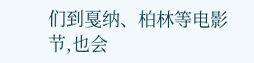们到戛纳、柏林等电影节,也会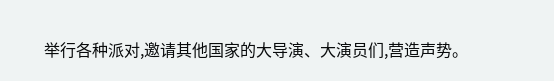举行各种派对,邀请其他国家的大导演、大演员们,营造声势。